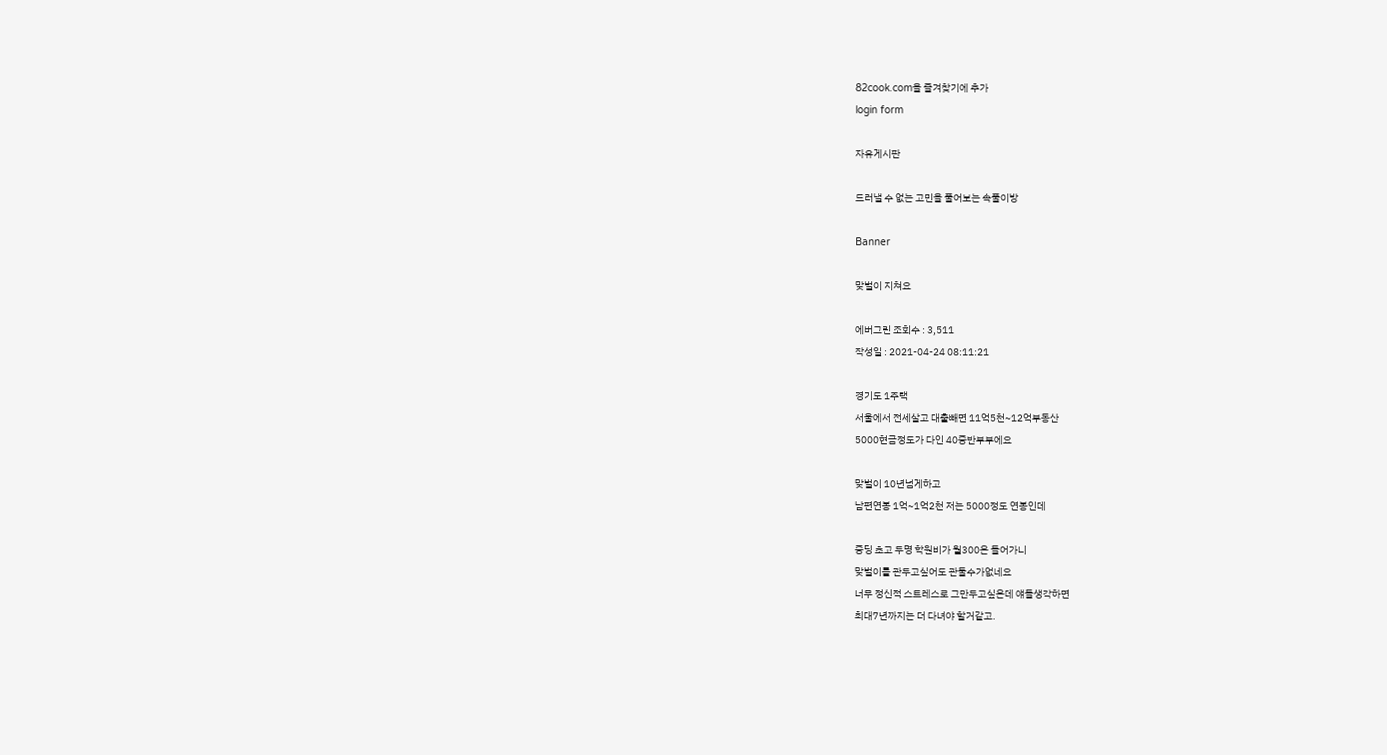82cook.com을 즐겨찾기에 추가
login form

자유게시판

드러낼 수 없는 고민을 풀어보는 속풀이방

Banner

맞벌이 지쳐요

에버그린 조회수 : 3,511
작성일 : 2021-04-24 08:11:21

경기도 1주택
서울에서 전세살고 대출빼면 11억5천~12억부동산
5000현금정도가 다인 40중반부부에요

맞벌이 10년넘게하고
남편연봉 1억~1억2천 저는 5000정도 연봉인데

중딩 초고 두명 학원비가 월300은 들어가니
맞벌이를 관두고싶어도 관둘수가없네요
너무 정신적 스트레스로 그만두고싶은데 얘들생각하면
최대7년까지는 더 다녀야 할거같고.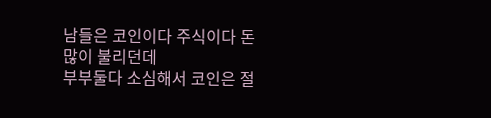남들은 코인이다 주식이다 돈많이 불리던데
부부둘다 소심해서 코인은 절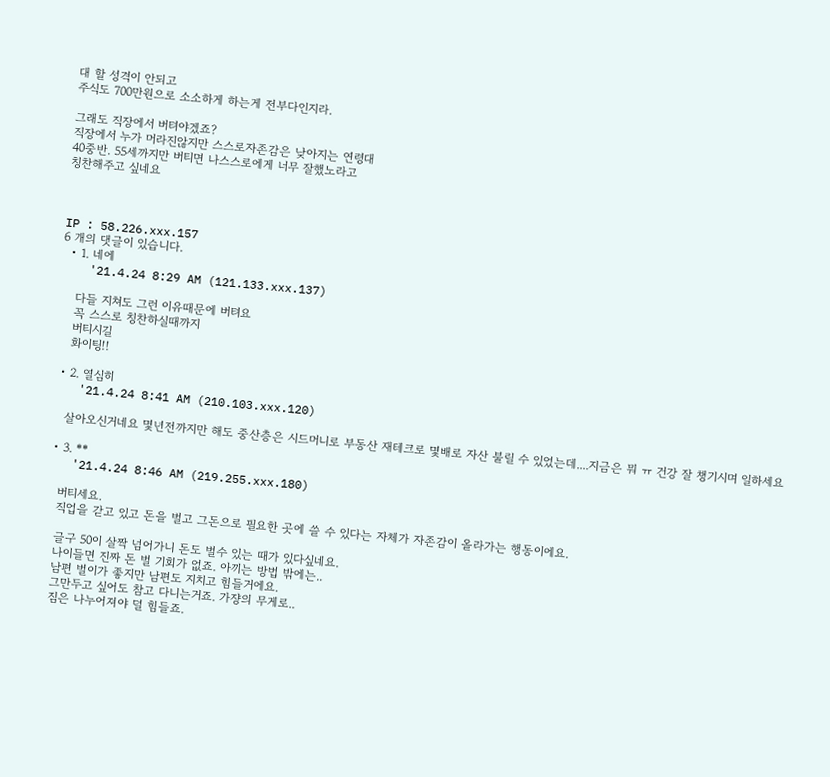대 할 성격이 안되고
주식도 700만원으로 소소하게 하는게 전부다인지라.

그래도 직장에서 버텨야겠죠?
직장에서 누가 머라진않지만 스스로자존감은 낮아지는 연령대
40중반. 55세까지만 버티면 나스스로에게 너무 잘했노라고
칭찬해주고 싶네요



IP : 58.226.xxx.157
6 개의 댓글이 있습니다.
  • 1. 네에
    '21.4.24 8:29 AM (121.133.xxx.137)

    다들 지쳐도 그런 이유때문에 버텨요
    꼭 스스로 칭찬하실때까지
    버티시길
    화이팅!!

  • 2. 열심히
    '21.4.24 8:41 AM (210.103.xxx.120)

    살아오신거네요 몇년전까지만 해도 중산층은 시드머니로 부동산 재테크로 몇배로 자산 불릴 수 있었는데....지금은 뭐 ㅠ 건강 잘 챙기시며 일하세요

  • 3. **
    '21.4.24 8:46 AM (219.255.xxx.180)

    버티세요.
    직업을 갇고 있고 돈을 벌고 그돈으로 필요한 곳에 쓸 수 있다는 자체가 자존감이 올라가는 행동이에요.

    글구 50이 살짝 넘어가니 돈도 벌수 있는 때가 있다싶네요.
    나이들면 진짜 돈 벌 기회가 없죠. 아끼는 방법 밖에는..
    남편 벌이가 좋지만 남편도 지치고 힘들거에요.
    그만두고 싶어도 참고 다니는거죠. 가쟝의 무게로..
    짐은 나누어져야 덜 힘들죠.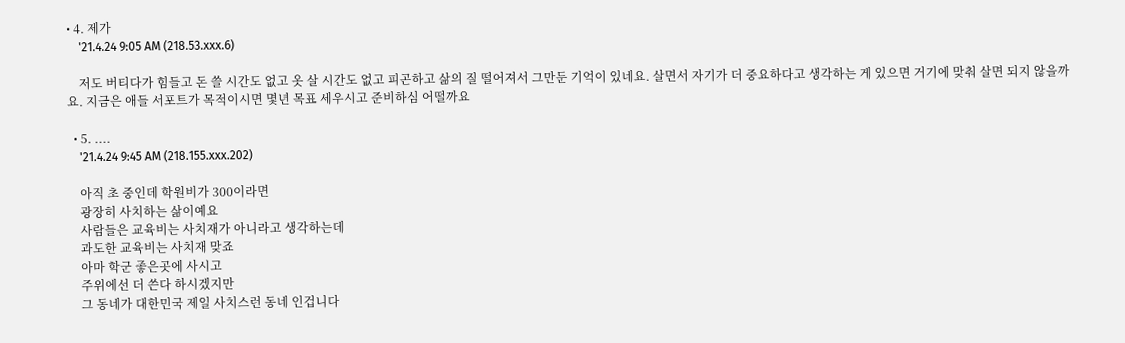• 4. 제가
    '21.4.24 9:05 AM (218.53.xxx.6)

    저도 버티다가 힘들고 돈 쓸 시간도 없고 옷 살 시간도 없고 피곤하고 삶의 질 떨어져서 그만둔 기억이 있네요. 살면서 자기가 더 중요하다고 생각하는 게 있으면 거기에 맞춰 살면 되지 않을까요. 지금은 애들 서포트가 목적이시면 몇년 목표 세우시고 준비하심 어떨까요

  • 5. ....
    '21.4.24 9:45 AM (218.155.xxx.202)

    아직 초 중인데 학원비가 300이라면
    광장히 사치하는 삶이예요
    사람들은 교육비는 사치재가 아니라고 생각하는데
    과도한 교육비는 사치재 맞죠
    아마 학군 좋은곳에 사시고
    주위에선 더 쓴다 하시겠지만
    그 동네가 대한민국 제일 사치스런 동네 인겁니다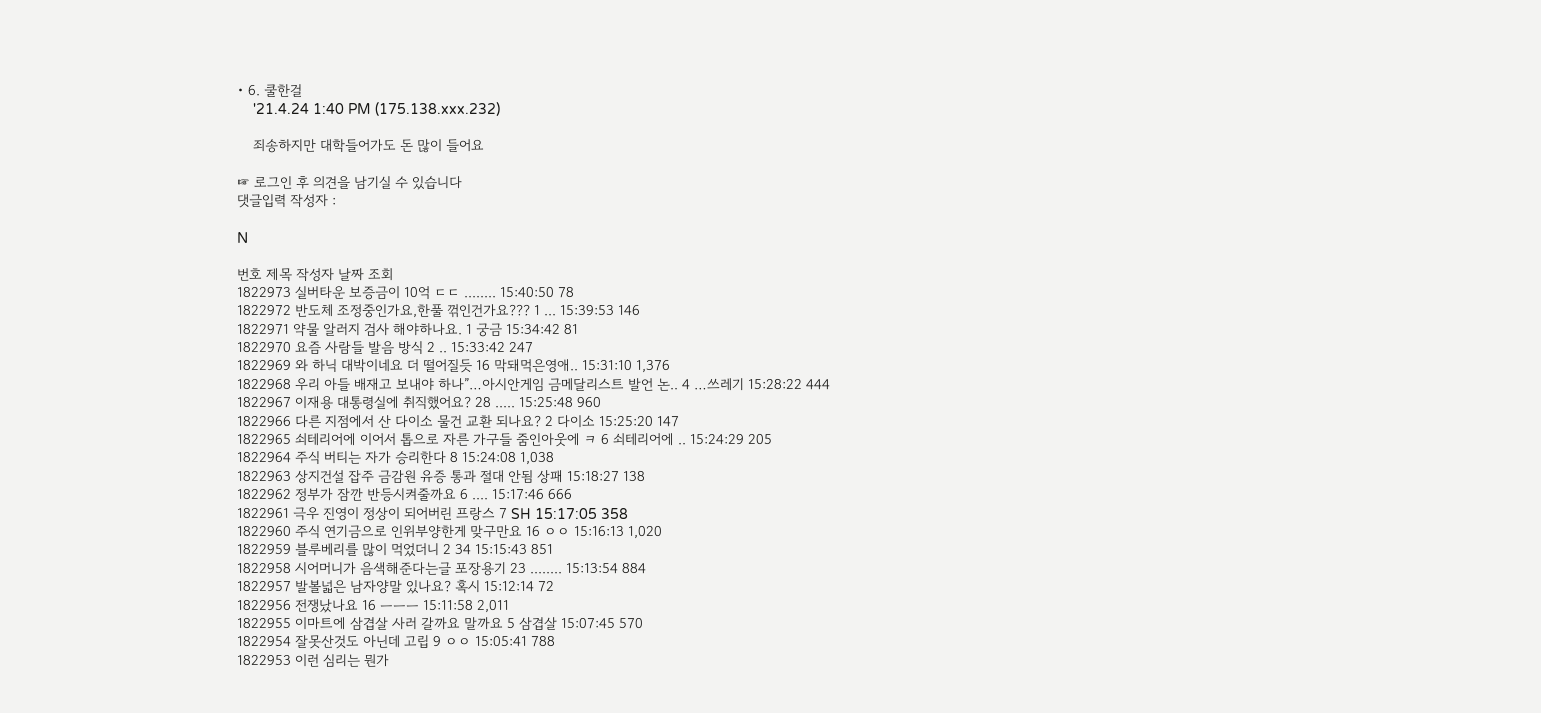• 6. 쿨한걸
    '21.4.24 1:40 PM (175.138.xxx.232)

    죄송하지만 대학들어가도 돈 많이 들어요

☞ 로그인 후 의견을 남기실 수 있습니다
댓글입력 작성자 :

N

번호 제목 작성자 날짜 조회
1822973 실버타운 보증금이 10억 ㄷㄷ ........ 15:40:50 78
1822972 반도체 조정중인가요,한풀 꺾인건가요??? 1 ... 15:39:53 146
1822971 약물 알러지 검사 해야하나요. 1 궁금 15:34:42 81
1822970 요즘 사람들 발음 방식 2 .. 15:33:42 247
1822969 와 하닉 대박이네요 더 떨어질듯 16 막돼먹은영애.. 15:31:10 1,376
1822968 우리 아들 배재고 보내야 하나”…아시안게임 금메달리스트 발언 논.. 4 …쓰레기 15:28:22 444
1822967 이재용 대통령실에 취직했어요? 28 ..... 15:25:48 960
1822966 다른 지점에서 산 다이소 물건 교환 되나요? 2 다이소 15:25:20 147
1822965 쇠테리어에 이어서 톱으로 자른 가구들 줌인아웃에 ㅋ 6 쇠테리어에 .. 15:24:29 205
1822964 주식 버티는 자가 승리한다 8 15:24:08 1,038
1822963 상지건설 잡주 금감원 유증 통과 절대 안됨 상패 15:18:27 138
1822962 정부가 잠깐 반등시켜줄까요 6 .... 15:17:46 666
1822961 극우 진영이 정상이 되어버린 프랑스 7 SH 15:17:05 358
1822960 주식 연기금으로 인위부양한게 맞구만요 16 ㅇㅇ 15:16:13 1,020
1822959 블루베리를 많이 먹었더니 2 34 15:15:43 851
1822958 시어머니가 음색해준다는글 포장용기 23 ........ 15:13:54 884
1822957 발볼넓은 남자양말 있나요? 혹시 15:12:14 72
1822956 전쟁났나요 16 ㅡㅡㅡ 15:11:58 2,011
1822955 이마트에 삼겹살 사러 갈까요 말까요 5 삼겹살 15:07:45 570
1822954 잘못산것도 아닌데 고립 9 ㅇㅇ 15:05:41 788
1822953 이런 심리는 뭔가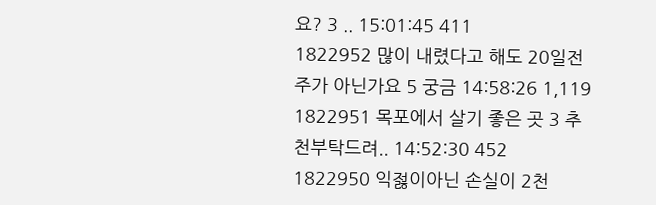요? 3 .. 15:01:45 411
1822952 많이 내렸다고 해도 20일전 주가 아닌가요 5 궁금 14:58:26 1,119
1822951 목포에서 살기 좋은 곳 3 추천부탁드려.. 14:52:30 452
1822950 익젏이아닌 손실이 2천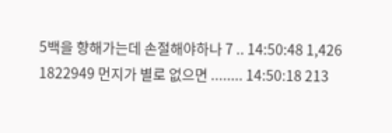5백을 향해가는데 손절해야하나 7 .. 14:50:48 1,426
1822949 먼지가 별로 없으면 ........ 14:50:18 213